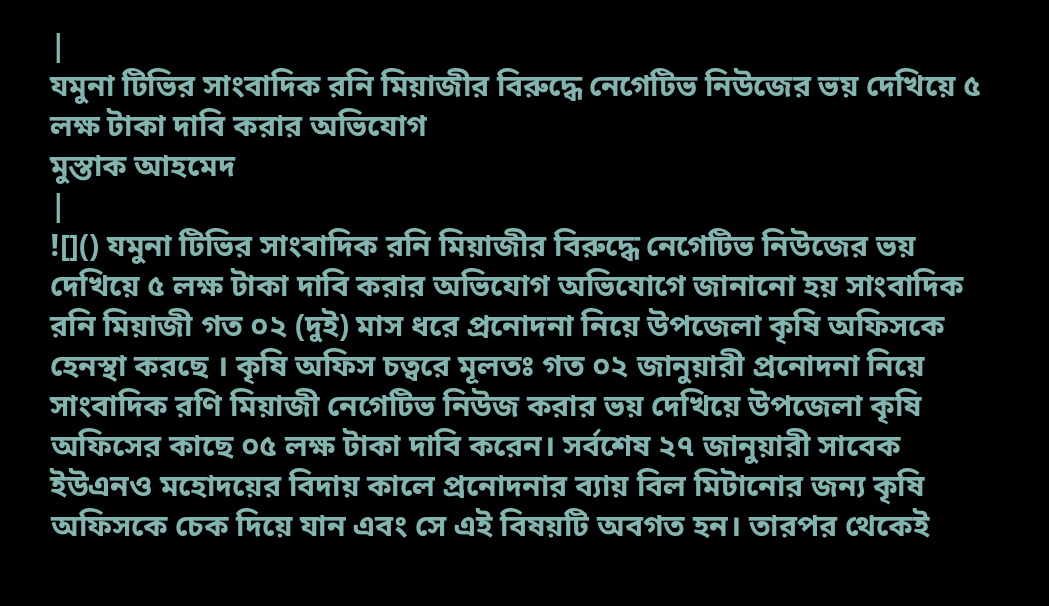|
যমুনা টিভির সাংবাদিক রনি মিয়াজীর বিরুদ্ধে নেগেটিভ নিউজের ভয় দেখিয়ে ৫ লক্ষ টাকা দাবি করার অভিযোগ
মুস্তাক আহমেদ
|
![]() যমুনা টিভির সাংবাদিক রনি মিয়াজীর বিরুদ্ধে নেগেটিভ নিউজের ভয় দেখিয়ে ৫ লক্ষ টাকা দাবি করার অভিযোগ অভিযোগে জানানো হয় সাংবাদিক রনি মিয়াজী গত ০২ (দুই) মাস ধরে প্রনোদনা নিয়ে উপজেলা কৃষি অফিসকে হেনস্থা করছে । কৃষি অফিস চত্বরে মূলতঃ গত ০২ জানুয়ারী প্রনোদনা নিয়ে সাংবাদিক রণি মিয়াজী নেগেটিভ নিউজ করার ভয় দেখিয়ে উপজেলা কৃষি অফিসের কাছে ০৫ লক্ষ টাকা দাবি করেন। সর্বশেষ ২৭ জানুয়ারী সাবেক ইউএনও মহোদয়ের বিদায় কালে প্রনোদনার ব্যায় বিল মিটানোর জন্য কৃষি অফিসকে চেক দিয়ে যান এবং সে এই বিষয়টি অবগত হন। তারপর থেকেই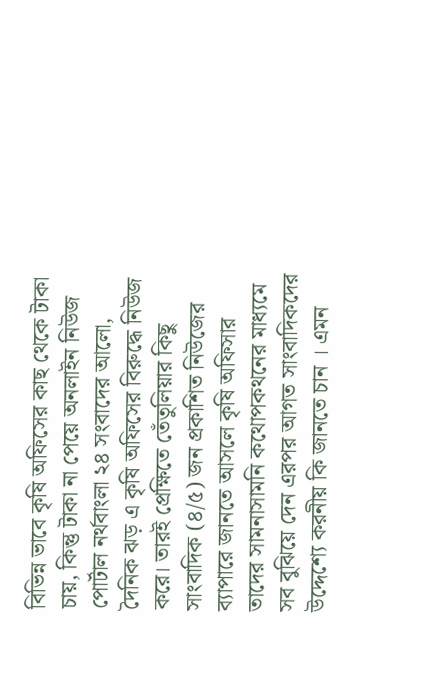বিভিন্ন ভাবে কৃষি অফিসের কাছ থেকে টাকা চায়, কিন্তু টাকা না পেয়ে অনলাইন নিউজ পোর্টাল নর্থবাংলা ২৪ সংবাদের আলো, দৈনিক ঝড় এ কৃষি অফিসের বিরুদ্ধে নিউজ করে। তারই প্রেক্ষিতে তেঁতুলিয়ার কিছু সাংবাদিক (৪/৫) জন প্রকাশিত নিউজের ব্যাপারে জানতে আসলে কৃষি অফিসার তাদের সামনাসামনি কথোপকথনের মাধ্যমে সব বুঝিয়ে দেন এরপর আগত সাংবাদিকদের উদ্দেশ্যে করনীয় কি জানতে চান । এমন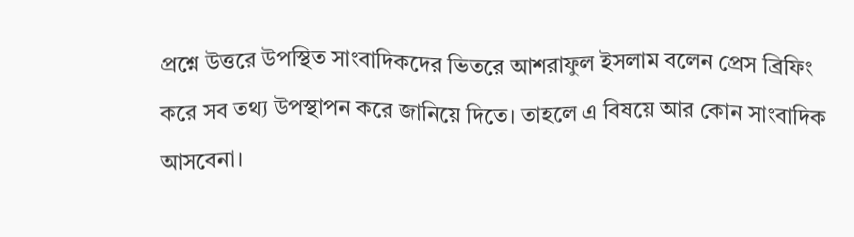প্রশ্নে উত্তরে উপস্থিত সাংবাদিকদের ভিতরে আশরাফুল ইসলাম বলেন প্রেস ব্রিফিং করে সব তথ্য উপস্থাপন করে জানিয়ে দিতে। তাহলে এ বিষয়ে আর কোন সাংবাদিক আসবেনা।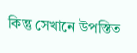কিন্তু সেখানে উপস্তিত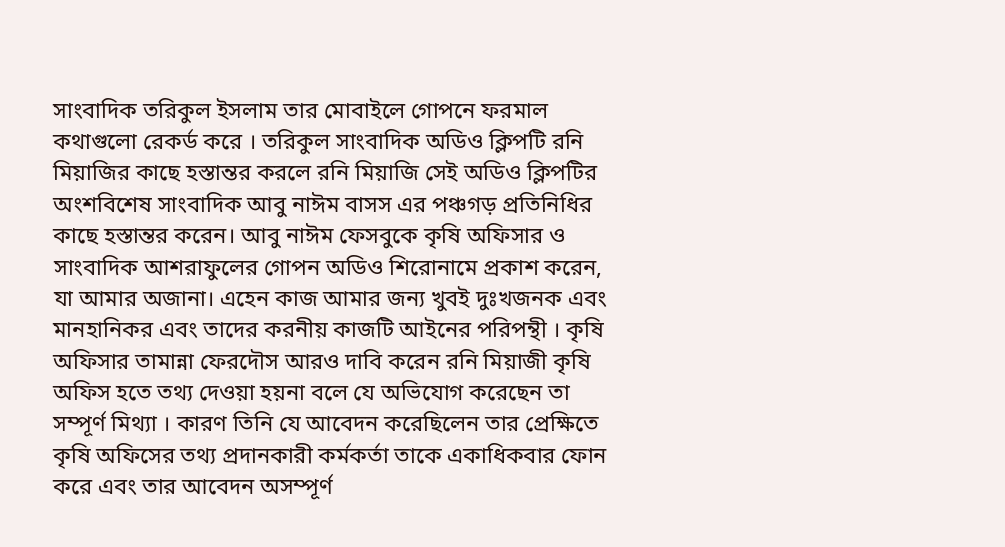সাংবাদিক তরিকুল ইসলাম তার মোবাইলে গোপনে ফরমাল কথাগুলো রেকর্ড করে । তরিকুল সাংবাদিক অডিও ক্লিপটি রনি মিয়াজির কাছে হস্তান্তর করলে রনি মিয়াজি সেই অডিও ক্লিপটির অংশবিশেষ সাংবাদিক আবু নাঈম বাসস এর পঞ্চগড় প্রতিনিধির কাছে হস্তান্তর করেন। আবু নাঈম ফেসবুকে কৃষি অফিসার ও সাংবাদিক আশরাফুলের গোপন অডিও শিরোনামে প্রকাশ করেন, যা আমার অজানা। এহেন কাজ আমার জন্য খুবই দুঃখজনক এবং মানহানিকর এবং তাদের করনীয় কাজটি আইনের পরিপন্থী । কৃষি অফিসার তামান্না ফেরদৌস আরও দাবি করেন রনি মিয়াজী কৃষি অফিস হতে তথ্য দেওয়া হয়না বলে যে অভিযোগ করেছেন তা সম্পূর্ণ মিথ্যা । কারণ তিনি যে আবেদন করেছিলেন তার প্রেক্ষিতে কৃষি অফিসের তথ্য প্রদানকারী কর্মকর্তা তাকে একাধিকবার ফোন করে এবং তার আবেদন অসম্পূর্ণ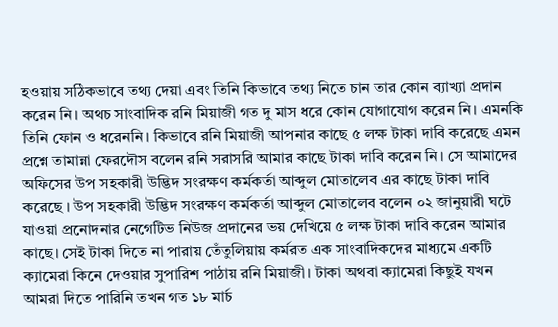হওয়ায় সঠিকভাবে তথ্য দেয়া এবং তিনি কিভাবে তথ্য নিতে চান তার কোন ব্যাখ্যা প্রদান করেন নি। অথচ সাংবাদিক রনি মিয়াজী গত দু মাস ধরে কোন যোগাযোগ করেন নি। এমনকি তিনি ফোন ও ধরেননি। কিভাবে রনি মিয়াজী আপনার কাছে ৫ লক্ষ টাকা দাবি করেছে এমন প্রশ্নে তামান্না ফেরদৌস বলেন রনি সরাসরি আমার কাছে টাকা দাবি করেন নি। সে আমাদের অফিসের উপ সহকারী উদ্ভিদ সংরক্ষণ কর্মকর্তা আব্দুল মোতালেব এর কাছে টাকা দাবি করেছে । উপ সহকারী উদ্ভিদ সংরক্ষণ কর্মকর্তা আব্দুল মোতালেব বলেন ০২ জানুয়ারী ঘটে যাওয়া প্রনোদনার নেগেটিভ নিউজ প্রদানের ভয় দেখিয়ে ৫ লক্ষ টাকা দাবি করেন আমার কাছে। সেই টাকা দিতে না পারায় তেঁতুলিয়ায় কর্মরত এক সাংবাদিকদের মাধ্যমে একটি ক্যামেরা কিনে দেওয়ার সুপারিশ পাঠায় রনি মিয়াজী। টাকা অথবা ক্যামেরা কিছুই যখন আমরা দিতে পারিনি তখন গত ১৮ মার্চ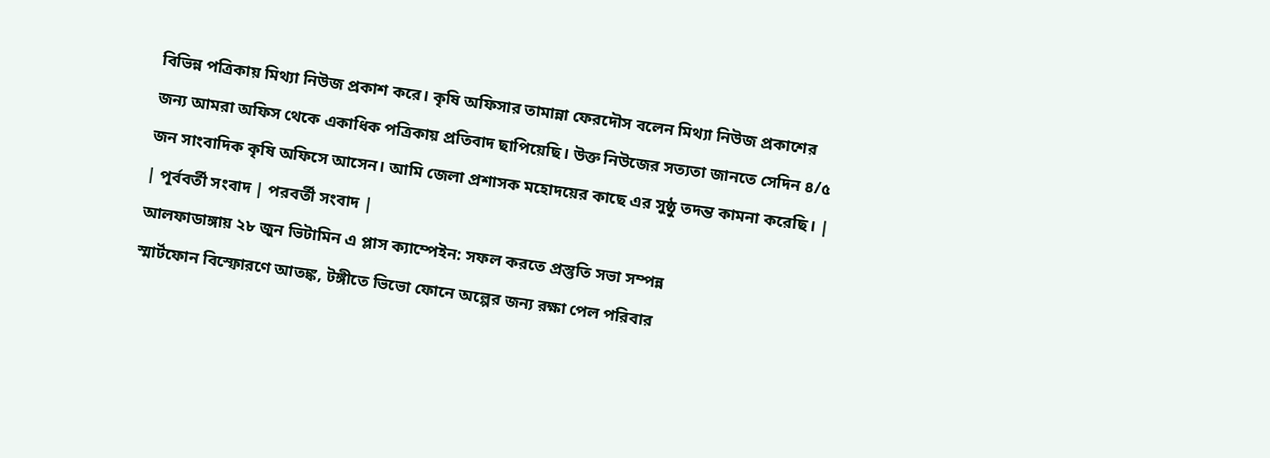বিভিন্ন পত্রিকায় মিথ্যা নিউজ প্রকাশ করে। কৃষি অফিসার তামান্না ফেরদৌস বলেন মিথ্যা নিউজ প্রকাশের জন্য আমরা অফিস থেকে একাধিক পত্রিকায় প্রতিবাদ ছাপিয়েছি। উক্ত নিউজের সত্যতা জানতে সেদিন ৪/৫ জন সাংবাদিক কৃষি অফিসে আসেন। আমি জেলা প্রশাসক মহোদয়ের কাছে এর সুষ্ঠু তদন্ত কামনা করেছি। |
| পূর্ববর্তী সংবাদ | পরবর্তী সংবাদ |
আলফাডাঙ্গায় ২৮ জুন ভিটামিন এ প্লাস ক্যাম্পেইন: সফল করতে প্রস্তুতি সভা সম্পন্ন
স্মার্টফোন বিস্ফোরণে আতঙ্ক, টঙ্গীতে ভিভো ফোনে অল্পের জন্য রক্ষা পেল পরিবার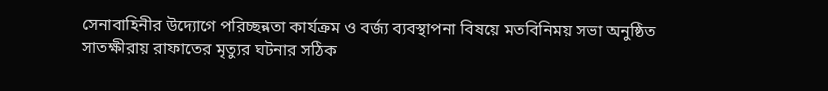সেনাবাহিনীর উদ্যোগে পরিচ্ছন্নতা কার্যক্রম ও বর্জ্য ব্যবস্থাপনা বিষয়ে মতবিনিময় সভা অনুষ্ঠিত
সাতক্ষীরায় রাফাতের মৃত্যুর ঘটনার সঠিক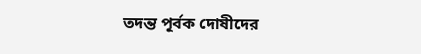তদন্ত পূর্বক দোষীদের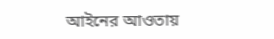আইনের আওতায়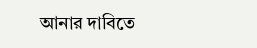আনার দাবিতে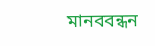মানববন্ধন